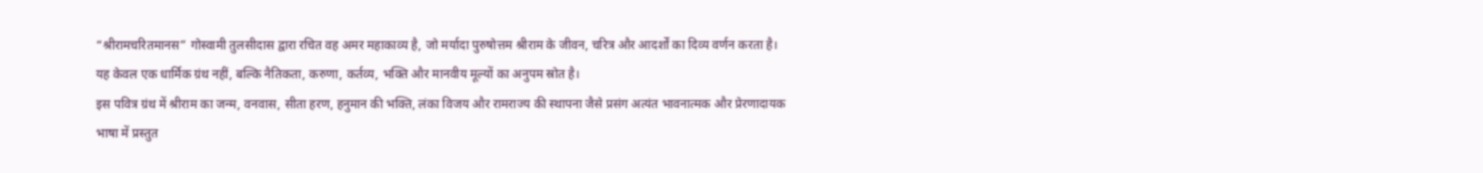“श्रीरामचरितमानस” गोस्वामी तुलसीदास द्वारा रचित वह अमर महाकाव्य है, जो मर्यादा पुरुषोत्तम श्रीराम के जीवन, चरित्र और आदर्शों का दिव्य वर्णन करता है। यह केवल एक धार्मिक ग्रंथ नहीं, बल्कि नैतिकता, करुणा, कर्तव्य, भक्ति और मानवीय मूल्यों का अनुपम स्रोत है।
इस पवित्र ग्रंथ में श्रीराम का जन्म, वनवास, सीता हरण, हनुमान की भक्ति, लंका विजय और रामराज्य की स्थापना जैसे प्रसंग अत्यंत भावनात्मक और प्रेरणादायक भाषा में प्रस्तुत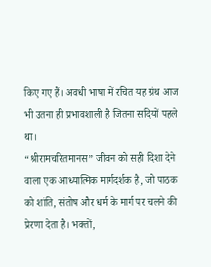किए गए हैं। अवधी भाषा में रचित यह ग्रंथ आज भी उतना ही प्रभावशाली है जितना सदियों पहले था।
“श्रीरामचरितमानस” जीवन को सही दिशा देने वाला एक आध्यात्मिक मार्गदर्शक है, जो पाठक को शांति, संतोष और धर्म के मार्ग पर चलने की प्रेरणा देता है। भक्तों,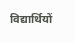विद्यार्थियों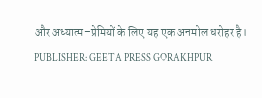और अध्यात्म–प्रेमियों के लिए यह एक अनमोल धरोहर है।
PUBLISHER: GEETA PRESS GORAKHPUR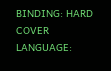BINDING: HARD COVER
LANGUAGE: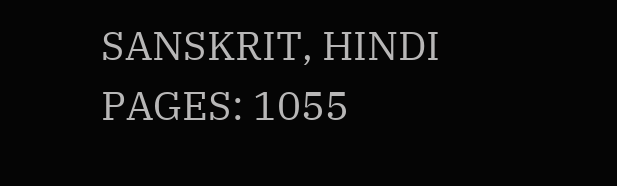SANSKRIT, HINDI
PAGES: 1055